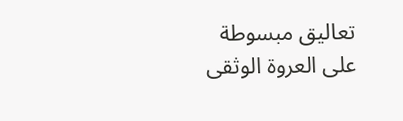تعاليق مبسوطة على العروة الوثقى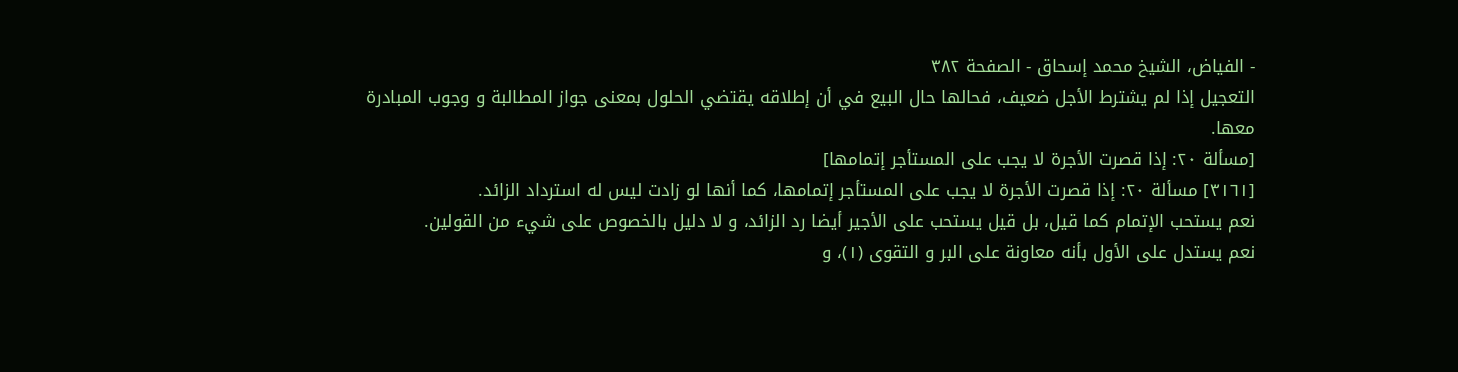- الفياض، الشيخ محمد إسحاق - الصفحة ٣٨٢
التعجيل إذا لم يشترط الأجل ضعيف، فحالها حال البيع في أن إطلاقه يقتضي الحلول بمعنى جواز المطالبة و وجوب المبادرة معها.
[مسألة ٢٠: إذا قصرت الأجرة لا يجب على المستأجر إتمامها]
[٣١٦١] مسألة ٢٠: إذا قصرت الأجرة لا يجب على المستأجر إتمامها، كما أنها لو زادت ليس له استرداد الزائد.
نعم يستحب الإتمام كما قيل، بل قيل يستحب على الأجير أيضا رد الزائد، و لا دليل بالخصوص على شيء من القولين.
نعم يستدل على الأول بأنه معاونة على البر و التقوى (١)، و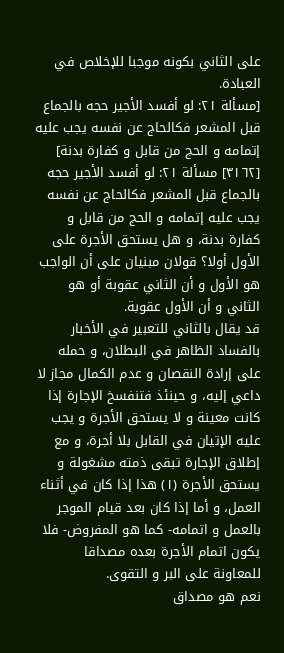على الثاني بكونه موجبا للإخلاص في العبادة.
[مسألة ٢١: لو أفسد الأجير حجه بالجماع قبل المشعر فكالحاج عن نفسه يجب عليه إتمامه و الحج من قابل و كفارة بدنة]
[٣١٦٢] مسألة ٢١: لو أفسد الأجير حجه بالجماع قبل المشعر فكالحاج عن نفسه يجب عليه إتمامه و الحج من قابل و كفارة بدنة، و هل يستحق الأجرة على الأول أولا؟ قولان مبنيان على أن الواجب هو الأول و أن الثاني عقوبة أو هو الثاني و أن الأول عقوبة.
قد يقال بالثاني للتعبير في الأخبار بالفساد الظاهر في البطلان، و حمله على إرادة النقصان و عدم الكمال مجاز لا داعي إليه، و حينئذ فتنفسخ الإجارة إذا كانت معينة و لا يستحق الأجرة و يجب عليه الإتيان في القابل بلا أجرة، و مع إطلاق الإجارة تبقى ذمته مشغولة و يستحق الأجرة (١) هذا إذا كان في أثناء العمل، و أما إذا كان بعد قيام الموجر بالعمل و اتمامه- كما هو المفروض- فلا يكون اتمام الأجرة بعده مصداقا للمعاونة على البر و التقوى.
نعم هو مصداق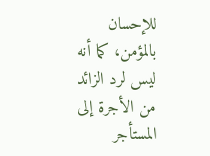للإحسان بالمؤمن، كما أنه ليس لرد الزائد من الأجرة إلى المستأجر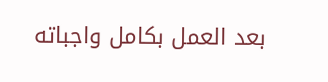بعد العمل بكامل واجباته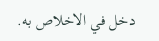دخل في الاخلاص به.